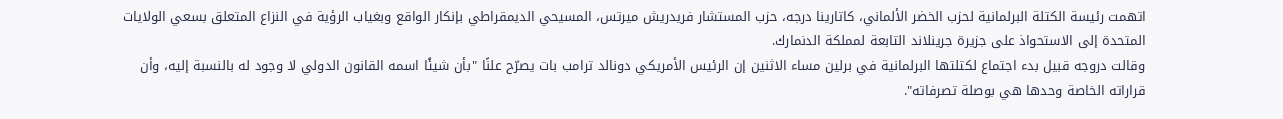اتهمت رئيسة الكتلة البرلمانية لحزب الخضر الألماني، كاتارينا درجه، حزب المستشار فريدريش ميرتس، المسيحي الديمقراطي بإنكار الواقع وبغياب الرؤية في النزاع المتعلق بسعي الولايات المتحدة إلى الاستحواذ على جزيرة جرينلاند التابعة لمملكة الدنمارك.
وقالت دروجه قبيل بدء اجتماع لكتلتها البرلمانية في برلين مساء الاثنين إن الرئيس الأمريكي دونالد ترامب بات يصرّح علنًا "بأن شيئًا اسمه القانون الدولي لا وجود له بالنسبة إليه، وأن قراراته الخاصة وحدها هي بوصلة تصرفاته".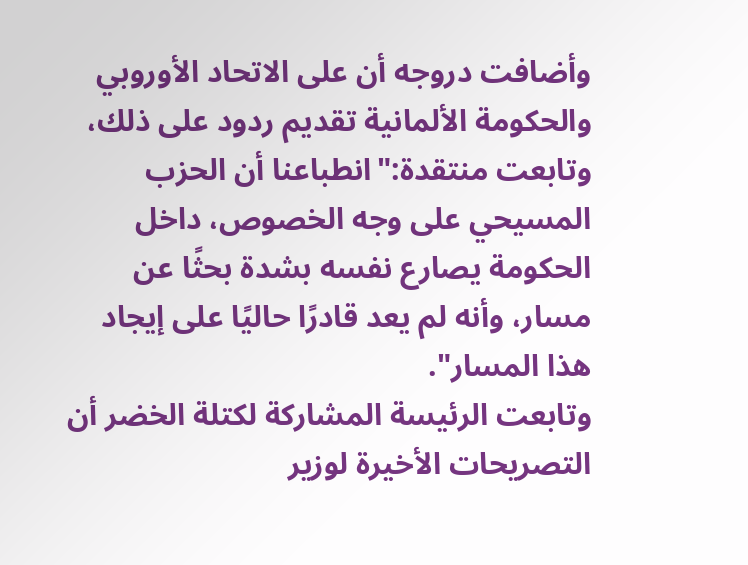وأضافت دروجه أن على الاتحاد الأوروبي والحكومة الألمانية تقديم ردود على ذلك، وتابعت منتقدة:"انطباعنا أن الحزب المسيحي على وجه الخصوص، داخل الحكومة يصارع نفسه بشدة بحثًا عن مسار، وأنه لم يعد قادرًا حاليًا على إيجاد هذا المسار".
وتابعت الرئيسة المشاركة لكتلة الخضر أن التصريحات الأخيرة لوزير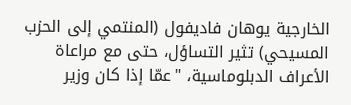الخارجية يوهان فاديفول (المنتمي إلى الحزب المسيحي) تثير التساؤل، حتى مع مراعاة الأعراف الدبلوماسية، "عمّا إذا كان وزير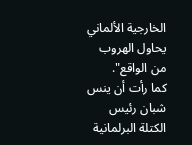الخارجية الألماني يحاول الهروب من الواقع".
كما رأت أن ينس شبان رئيس الكتلة البرلمانية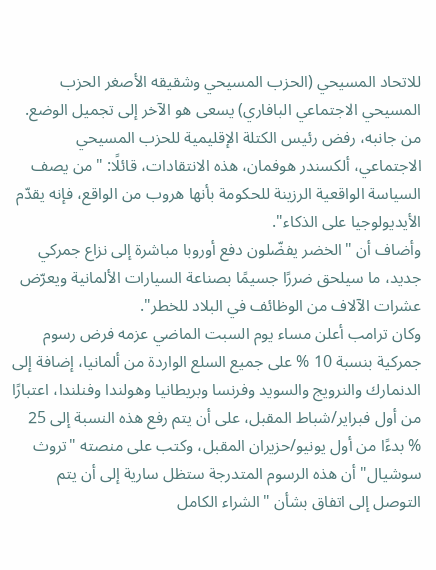للاتحاد المسيحي (الحزب المسيحي وشقيقه الأصغر الحزب المسيحي الاجتماعي البافاري) يسعى هو الآخر إلى تجميل الوضع.
من جانبه، رفض رئيس الكتلة الإقليمية للحزب المسيحي الاجتماعي، ألكسندر هوفمان، هذه الانتقادات، قائلًا: "من يصف السياسة الواقعية الرزينة للحكومة بأنها هروب من الواقع، فإنه يقدّم الأيديولوجيا على الذكاء".
وأضاف أن "الخضر يفضّلون دفع أوروبا مباشرة إلى نزاع جمركي جديد، ما سيلحق ضررًا جسيمًا بصناعة السيارات الألمانية ويعرّض عشرات الآلاف من الوظائف في البلاد للخطر".
وكان ترامب أعلن مساء يوم السبت الماضي عزمه فرض رسوم جمركية بنسبة 10 % على جميع السلع الواردة من ألمانيا، إضافة إلى الدنمارك والنرويج والسويد وفرنسا وبريطانيا وهولندا وفنلندا، اعتبارًا من أول فبراير/شباط المقبل، على أن يتم رفع هذه النسبة إلى 25 % بدءًا من أول يونيو/حزيران المقبل، وكتب على منصته "تروث سوشيال" أن هذه الرسوم المتدرجة ستظل سارية إلى أن يتم التوصل إلى اتفاق بشأن "الشراء الكامل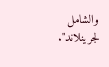والشامل لجرينلاند".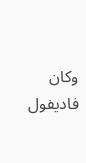وكان فاديفول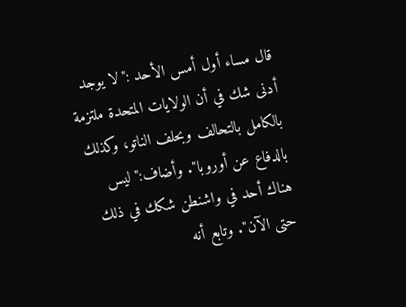قال مساء أول أمس الأحد :"لا يوجد أدنى شك في أن الولايات المتحدة ملتزمة بالكامل بالتحالف وبحلف الناتو، وكذلك بالدفاع عن أوروبا". وأضاف:"ليس هناك أحد في واشنطن شكك في ذلك حتى الآن". وتابع أنه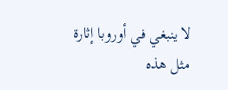لا ينبغي في أوروبا إثارة مثل هذه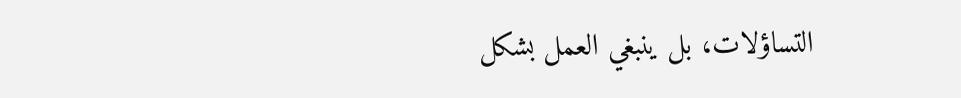التساؤلات، بل ينبغي العمل بشكل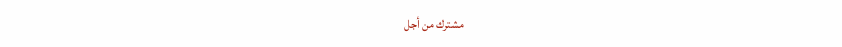مشترك من أجل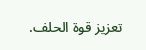تعزيز قوة الحلف.